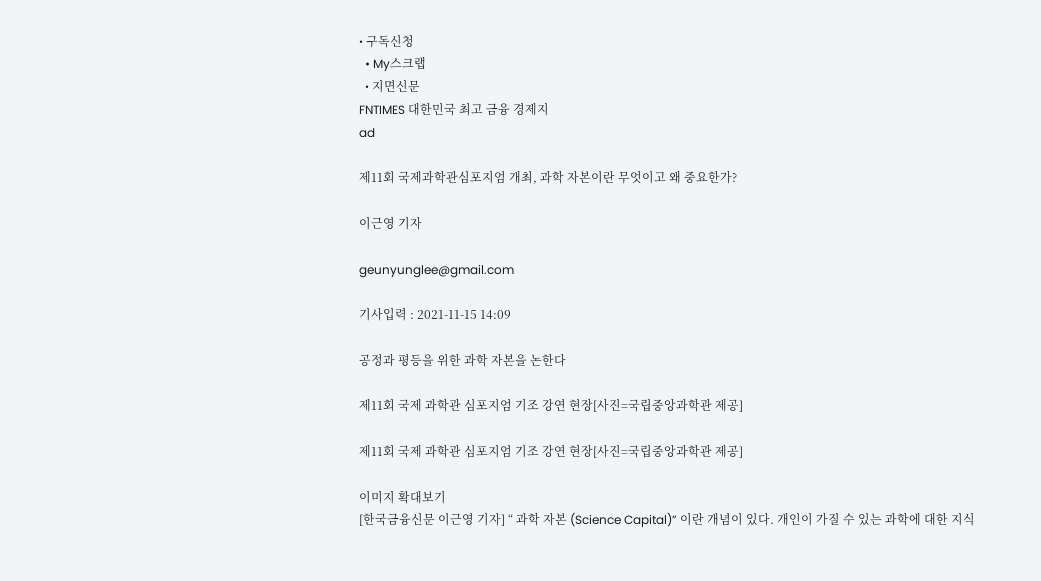• 구독신청
  • My스크랩
  • 지면신문
FNTIMES 대한민국 최고 금융 경제지
ad

제11회 국제과학관심포지엄 개최, 과학 자본이란 무엇이고 왜 중요한가?

이근영 기자

geunyunglee@gmail.com

기사입력 : 2021-11-15 14:09

공정과 평등을 위한 과학 자본을 논한다

제11회 국제 과학관 심포지엄 기조 강연 현장[사진=국립중앙과학관 제공]

제11회 국제 과학관 심포지엄 기조 강연 현장[사진=국립중앙과학관 제공]

이미지 확대보기
[한국금융신문 이근영 기자] “ 과학 자본 (Science Capital)” 이란 개념이 있다. 개인이 가질 수 있는 과학에 대한 지식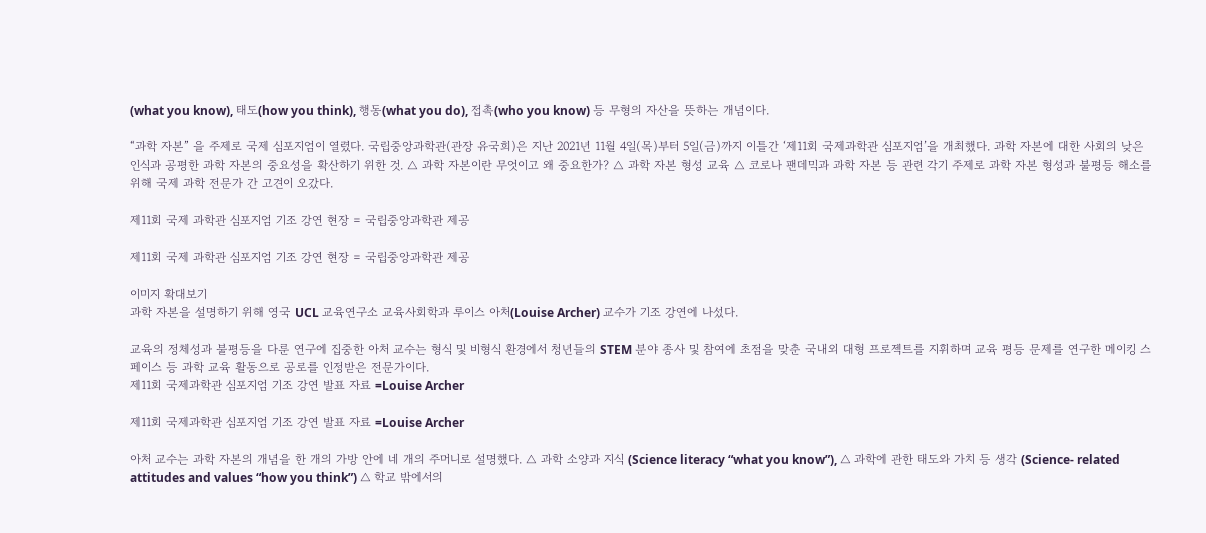(what you know), 태도(how you think), 행동(what you do), 접촉(who you know) 등 무형의 자산을 뜻하는 개념이다.

“과학 자본” 을 주제로 국제 심포지엄이 열렸다. 국립중앙과학관(관장 유국희)은 지난 2021년 11월 4일(목)부터 5일(금)까지 이틀간 ‘제11회 국제과학관 심포지엄’을 개최했다. 과학 자본에 대한 사회의 낮은 인식과 공평한 과학 자본의 중요성을 확산하기 위한 것. △ 과학 자본이란 무엇이고 왜 중요한가? △ 과학 자본 형성 교육 △ 코로나 팬데믹과 과학 자본 등 관련 각기 주제로 과학 자본 형성과 불평등 해소를 위해 국제 과학 전문가 간 고견이 오갔다.

제11회 국제 과학관 심포지엄 기조 강연 현장 = 국립중앙과학관 제공

제11회 국제 과학관 심포지엄 기조 강연 현장 = 국립중앙과학관 제공

이미지 확대보기
과학 자본을 설명하기 위해 영국 UCL 교육연구소 교육사회학과 루이스 아처(Louise Archer) 교수가 기조 강연에 나섰다.

교육의 정체성과 불평등을 다룬 연구에 집중한 아처 교수는 형식 및 비형식 환경에서 청년들의 STEM 분야 종사 및 참여에 초점을 맞춘 국내외 대형 프로젝트를 지휘하며 교육 평등 문제를 연구한 메이킹 스페이스 등 과학 교육 활동으로 공로를 인정받은 전문가이다.
제11회 국제과학관 심포지엄 기조 강연 발표 자료 =Louise Archer

제11회 국제과학관 심포지엄 기조 강연 발표 자료 =Louise Archer

아처 교수는 과학 자본의 개념을 한 개의 가방 안에 네 개의 주머니로 설명했다. △ 과학 소양과 지식 (Science literacy “what you know”), △ 과학에 관한 태도와 가치 등 생각 (Science- related attitudes and values “how you think”) △ 학교 밖에서의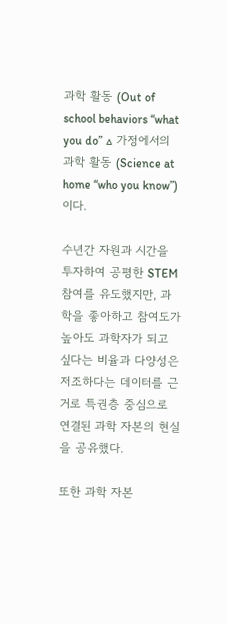과학 활동 (Out of school behaviors “what you do” △ 가정에서의 과학 활동 (Science at home “who you know”)이다.

수년간 자원과 시간을 투자하여 공평한 STEM 참여를 유도했지만, 과학을 좋아하고 참여도가 높아도 과학자가 되고 싶다는 비율과 다양성은 저조하다는 데이터를 근거로 특권층 중심으로 연결된 과학 자본의 현실을 공유했다.

또한 과학 자본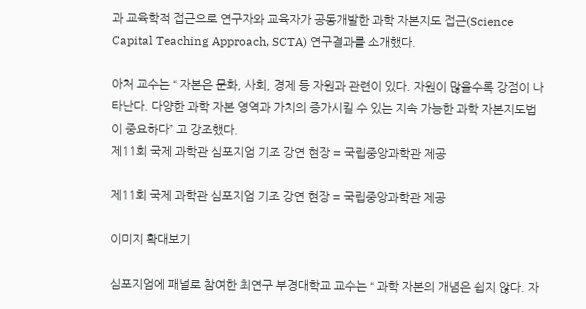과 교육학적 접근으로 연구자와 교육자가 공동개발한 과학 자본지도 접근(Science Capital Teaching Approach, SCTA) 연구결과를 소개했다.

아처 교수는 “ 자본은 문화, 사회, 경제 등 자원과 관련이 있다. 자원이 많을수록 강점이 나타난다. 다양한 과학 자본 영역과 가치의 증가시킬 수 있는 지속 가능한 과학 자본지도법이 중요하다” 고 강조했다.
제11회 국제 과학관 심포지엄 기조 강연 현장 = 국립중앙과학관 제공

제11회 국제 과학관 심포지엄 기조 강연 현장 = 국립중앙과학관 제공

이미지 확대보기

심포지엄에 패널로 참여한 최연구 부경대학교 교수는 “ 과학 자본의 개념은 쉽지 않다. 자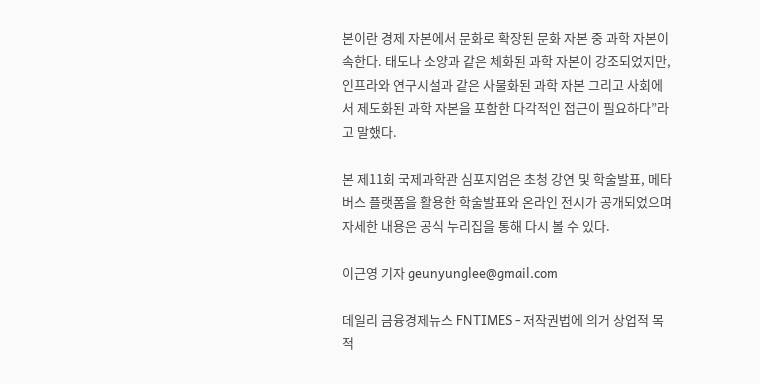본이란 경제 자본에서 문화로 확장된 문화 자본 중 과학 자본이 속한다. 태도나 소양과 같은 체화된 과학 자본이 강조되었지만, 인프라와 연구시설과 같은 사물화된 과학 자본 그리고 사회에서 제도화된 과학 자본을 포함한 다각적인 접근이 필요하다”라고 말했다.

본 제11회 국제과학관 심포지엄은 초청 강연 및 학술발표, 메타버스 플랫폼을 활용한 학술발표와 온라인 전시가 공개되었으며 자세한 내용은 공식 누리집을 통해 다시 볼 수 있다.

이근영 기자 geunyunglee@gmail.com

데일리 금융경제뉴스 FNTIMES - 저작권법에 의거 상업적 목적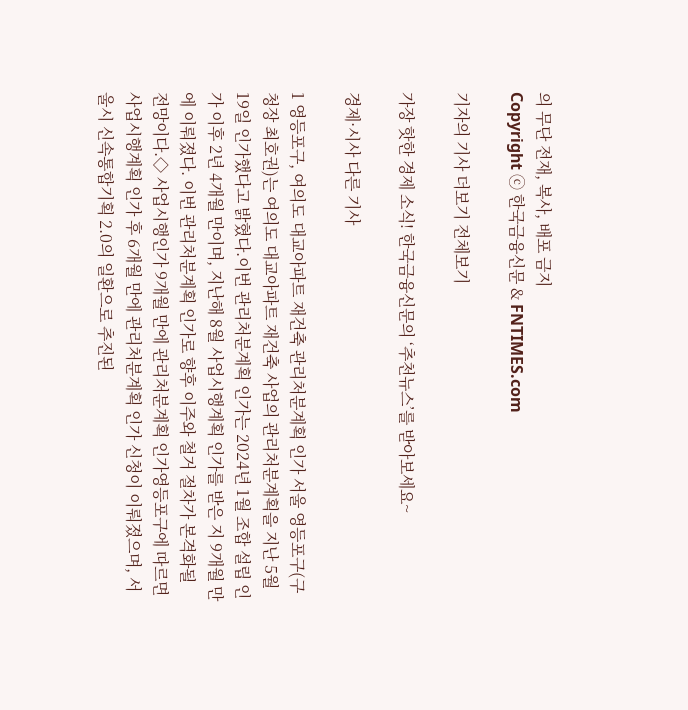의 무단 전재, 복사, 배포 금지
Copyright ⓒ 한국금융신문 & FNTIMES.com

기자의 기사 더보기 전체보기

가장 핫한 경제 소식! 한국금융신문의 ‘추천뉴스’를 받아보세요~

경제·시사 다른 기사

1 영등포구, 여의도 대교아파트 재건축 관리처분계획 인가 서울 영등포구(구청장 최호권)는 여의도 대교아파트 재건축 사업의 관리처분계획을 지난 5월 19일 인가했다고 밝혔다.이번 관리처분계획 인가는 2024년 1월 조합 설립 인가 이후 2년 4개월 만이며, 지난해 8월 사업시행계획 인가를 받은 지 9개월 만에 이뤄졌다. 이번 관리처분계획 인가로 향후 이주와 철거 절차가 본격화될 전망이다.◇ 사업시행인가 9개월 만에 관리처분계획 인가영등포구에 따르면 사업시행계획 인가 후 6개월 만에 관리처분계획 인가 신청이 이뤄졌으며, 서울시 신속통합기획 2.0의 일환으로 추진된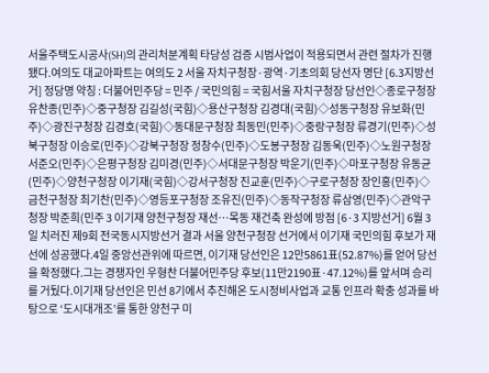서울주택도시공사(SH)의 관리처분계획 타당성 검증 시범사업이 적용되면서 관련 절차가 진행됐다.여의도 대교아파트는 여의도 2 서울 자치구청장·광역·기초의회 당선자 명단 [6.3지방선거] 정당명 약칭 : 더불어민주당 = 민주 / 국민의힘 = 국힘서울 자치구청장 당선인◇종로구청장 유찬종(민주)◇중구청장 김길성(국힘)◇용산구청장 김경대(국힘)◇성동구청장 유보화(민주)◇광진구청장 김경호(국힘)◇동대문구청장 최동민(민주)◇중랑구청장 류경기(민주)◇성북구청장 이승로(민주)◇강북구청장 정창수(민주)◇도봉구청장 김동욱(민주)◇노원구청장 서준오(민주)◇은평구청장 김미경(민주)◇서대문구청장 박운기(민주)◇마포구청장 유동균(민주)◇양천구청장 이기재(국힘)◇강서구청장 진교훈(민주)◇구로구청장 장인홍(민주)◇금천구청장 최기찬(민주)◇영등포구청장 조유진(민주)◇동작구청장 류삼영(민주)◇관악구청장 박준희(민주 3 이기재 양천구청장 재선…목동 재건축 완성에 방점 [6·3 지방선거] 6월 3일 치러진 제9회 전국동시지방선거 결과 서울 양천구청장 선거에서 이기재 국민의힘 후보가 재선에 성공했다.4일 중앙선관위에 따르면, 이기재 당선인은 12만5861표(52.87%)를 얻어 당선을 확정했다.그는 경쟁자인 우형찬 더불어민주당 후보(11만2190표·47.12%)를 앞서며 승리를 거뒀다.이기재 당선인은 민선 8기에서 추진해온 도시정비사업과 교통 인프라 확충 성과를 바탕으로 ‘도시대개조’를 통한 양천구 미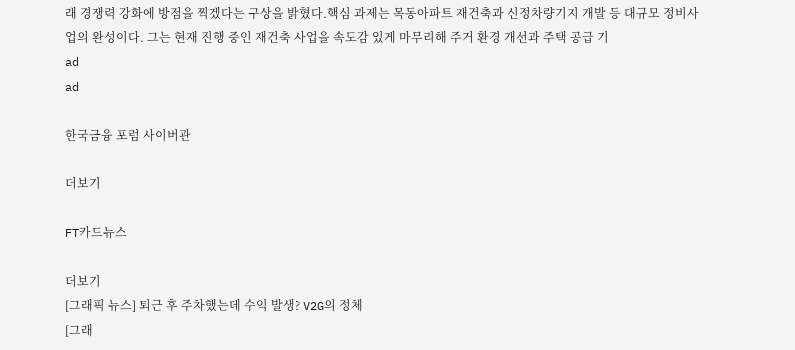래 경쟁력 강화에 방점을 찍겠다는 구상을 밝혔다.핵심 과제는 목동아파트 재건축과 신정차량기지 개발 등 대규모 정비사업의 완성이다. 그는 현재 진행 중인 재건축 사업을 속도감 있게 마무리해 주거 환경 개선과 주택 공급 기
ad
ad

한국금융 포럼 사이버관

더보기

FT카드뉴스

더보기
[그래픽 뉴스] 퇴근 후 주차했는데 수익 발생? V2G의 정체
[그래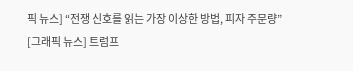픽 뉴스] “전쟁 신호를 읽는 가장 이상한 방법, 피자 주문량”
[그래픽 뉴스] 트럼프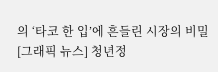의 ‘타코 한 입’에 흔들린 시장의 비밀
[그래픽 뉴스] 청년정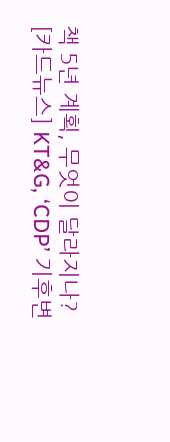책 5년 계획, 무엇이 달라지나?
[카드뉴스] KT&G, ‘CDP’ 기후변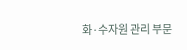화·수자원 관리 부문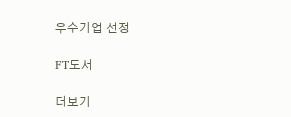우수기업 선정

FT도서

더보기